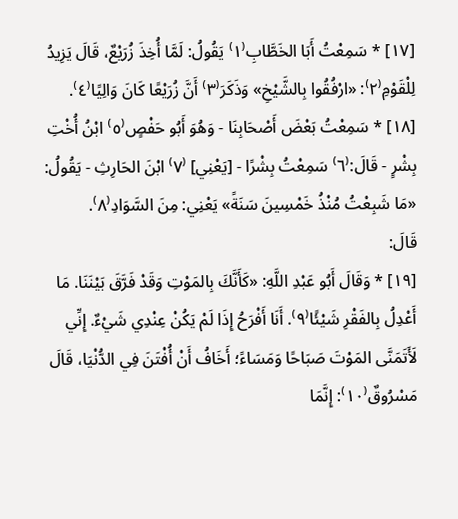[١٧] * سَمِعْتُ أَبَا الخَطَّابِ⁽١⁾ يَقُولُ: لَمَّا أُخِذَ زُرَيْعٌ، قَالَ يَزِيدُ لِلْقَوْمِ⁽٢⁾: «ارْفُقُوا بِالشَّيْخِ» وَذَكَرَ⁽٣⁾ أَنَّ زُرَيْعًا كَانَ وَالِيًا⁽٤⁾.
[١٨] * سَمِعْتُ بَعْضَ أَصْحَابِنَا - وَهُوَ أَبُو حَفْصٍ⁽٥⁾ ابْنُ أُخْتِ بِشْرٍ - قَالَ:⁽٦⁾ سَمِعْتُ بِشْرًا - [يَعْنِي] ⁽٧⁾ ابْنَ الحَارِثِ - يَقُولُ: «مَا شَبِعْتُ مُنْذُ خَمْسِينَ سَنَةً» يَعْنِي: مِنَ السَّوَادِ⁽٨⁾.
قَالَ:
[١٩] * وَقَالَ أَبُو عَبْدِ اللَّهِ: «كَأَنَّكَ بِالمَوْتِ وَقَدْ فَرَّقَ بَيْنَنَا. مَا أَعْدِلُ بِالفَقْرِ شَيْئًا⁽٩⁾. أَنَا أَفْرَحُ إِذَا لَمْ يَكُنْ عِنْدِي شَيْءٌ. إِنِّي لَأَتَمَنَّى المَوْتَ صَبَاحًا وَمَسَاءً؛ أَخَافُ أَنْ أُفْتَنَ فِي الدُّنْيَا، قَالَ مَسْرُوقٌ⁽١٠⁾: إِنَّمَا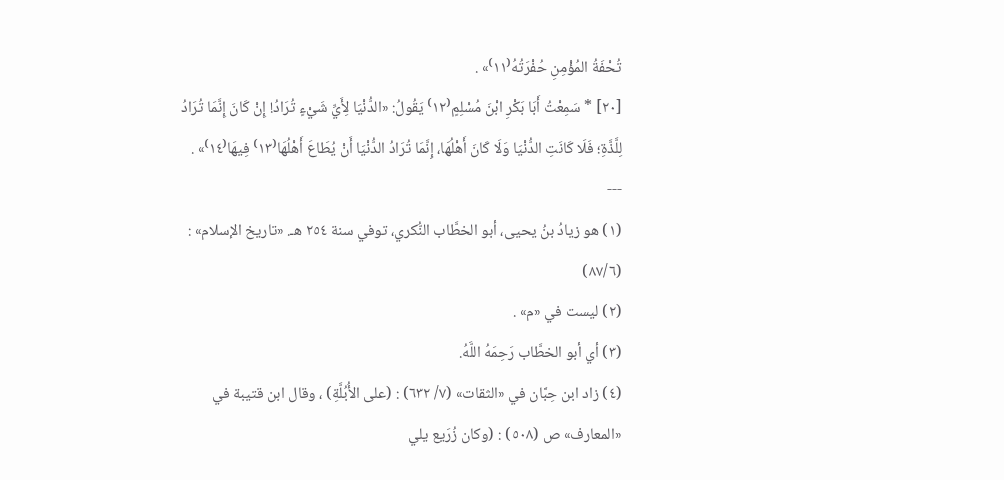تُحْفَةُ المُؤْمِنِ حُفْرَتُهُ⁽١١⁾» .
[٢٠] * سَمِعْتُ أَبَا بَكْرِ ابْنَ مُسْلِمٍ⁽١٢⁾ يَقُولُ: «الدُّنْيَا لِأَيِّ شَيْءٍ تُرَادُ! إِنْ كَانَ إِنَّمَا تُرَادُ لِلَّذَّةِ؛ فَلَا كَانَتِ الدُّنْيَا وَلَا كَانَ أَهْلُهَا، إِنَّمَا تُرَادُ الدُّنْيَا أَنْ يُطَاعَ أَهْلُهَا⁽١٣⁾ فِيهَا⁽١٤⁾» .
---
(١) هو زيادُ بنُ يحيى، أبو الخطَّاب النُّكري، توفي سنة ٢٥٤ هـ. «تاريخ الإسلام» : (٨٧/٦)
(٢) ليست في «م» .
(٣) أي أبو الخطَّاب رَحِمَهُ اللَّهُ.
(٤) زاد ابن حِبَّان في «الثقات» (٧/ ٦٣٢) : (على الأُبُلَّةِ) ، وقال ابن قتيبة في «المعارف» ص (٥٠٨) : (وكان زُرَيع يلي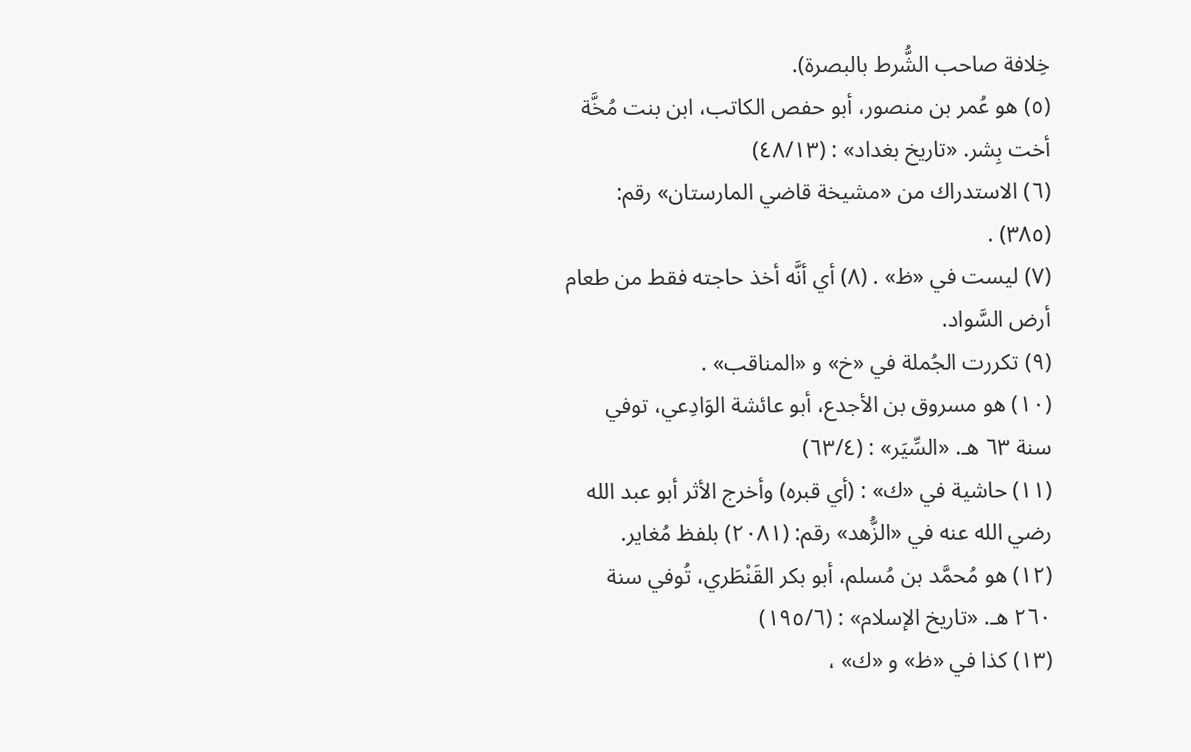خِلافة صاحب الشُّرط بالبصرة).
(٥) هو عُمر بن منصور، أبو حفص الكاتب، ابن بنت مُخَّة أخت بِشر. «تاريخ بغداد» : (٤٨/١٣)
(٦) الاستدراك من «مشيخة قاضي المارستان» رقم: (٣٨٥) .
(٧) ليست في «ظ» . (٨) أي أنَّه أخذ حاجته فقط من طعام أرض السَّواد.
(٩) تكررت الجُملة في «خ» و «المناقب» .
(١٠) هو مسروق بن الأجدع، أبو عائشة الوَادِعي، توفي سنة ٦٣ هـ. «السِّيَر» : (٦٣/٤)
(١١) حاشية في «ك» : (أي قبره) وأخرج الأثر أبو عبد الله رضي الله عنه في «الزُّهد» رقم: (٢٠٨١) بلفظ مُغاير.
(١٢) هو مُحمَّد بن مُسلم، أبو بكر القَنْطَري، تُوفي سنة ٢٦٠ هـ. «تاريخ الإسلام» : (١٩٥/٦)
(١٣) كذا في «ظ» و «ك» ،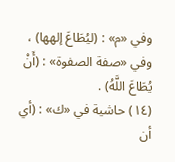وفي «م» : (ليُطَاعَ إلهها) ، وفي «صفة الصفوة» : (أَنْ يُطَاعَ اللَّهُ) .
(١٤) حاشية في «ك» : (أي أن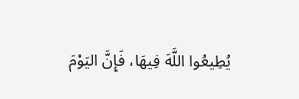يُطِيعُوا اللَّهَ فِيهَا، فَإِنَّ اليَوْمَ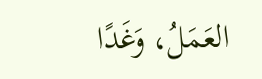العَمَلُ، وَغَدًا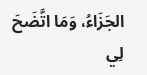الجَزَاءُ، وَمَا اتَّضَحَ لِي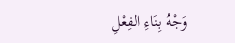وَجْهُ بِنَاءِ الفِعْلِ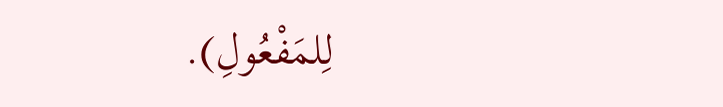لِلمَفْعُولِ).